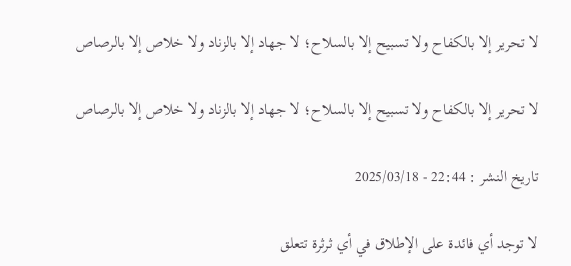لا تحرير إلا بالكفاح ولا تسبيح إلا بالسلاح؛ لا جهاد إلا بالزناد ولا خلاص إلا بالرصاص

لا تحرير إلا بالكفاح ولا تسبيح إلا بالسلاح؛ لا جهاد إلا بالزناد ولا خلاص إلا بالرصاص

تاريخ النشر : 22:44 - 2025/03/18

لا توجد أي فائدة على الإطلاق في أي ثرثرة تتعلق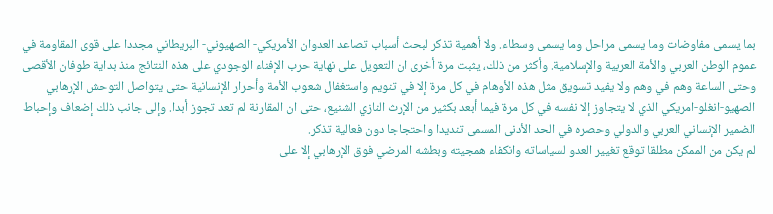بما يسمى مفاوضات وما يسمى مراحل وما يسمى وسطاء. ولا أهمية تذكر لبحث أسباب تصاعد العدوان الأمريكي- الصهيوني- البريطاني مجددا على قوى المقاومة في عموم الوطن العربي والأمة العربية والإسلامية. وأكثر من ذلك، يثبت مرة أخرى ان التعويل على نهاية حرب الإفناء الوجودي على هذه النتائج منذ بداية طوفان الأقصى وحتى الساعة وهم في وهم ولا يفيد تسويق مثل هذه الأوهام في كل مرة إلا في تنويم واستغفال شعوب الأمة وأحرار الإنسانية حتى يتواصل التوحش الإرهابي الصهيو-انغلو-امريكي الذي لا يتجاوز إلا نفسه في كل مرة فيما أبعد بكثير من الإرث النازي الشنيع، حتى ان المقارنة لم تعد تجوز أبدا. وإلى جانب ذلك إضعاف وإحباط الضمير الإنساني العربي والدولي وحصره في الحد الأدنى المسمى تنديدا واحتجاجا دون فعالية تذكر.
لم يكن من الممكن مطلقا توقع تغيير العدو لسياساته وانكفاء همجيته وبطشه المرضي فوق الإرهابي إلا على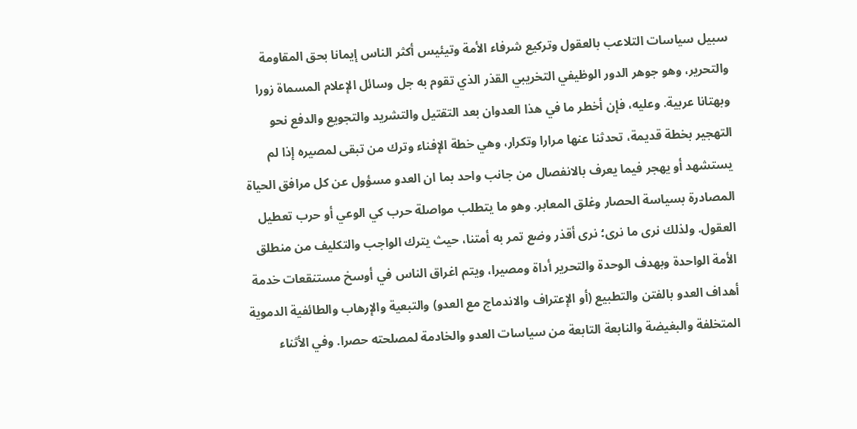سبيل سياسات التلاعب بالعقول وتركيع شرفاء الأمة وتيئيس أكثر الناس إيمانا بحق المقاومة والتحرير، وهو جوهر الدور الوظيفي التخريبي القذر الذي تقوم به جل وسائل الإعلام المسماة زورا وبهتانا عربية. وعليه، فإن أخطر ما في هذا العدوان بعد التقتيل والتشريد والتجويع والدفع نحو التهجير بخطة قديمة، تحدثنا عنها مرارا وتكرار، وهي خطة الإفناء وترك من تبقى لمصيره إذا لم يستشهد أو يهجر فيما يعرف بالانفصال من جانب واحد بما ان العدو مسؤول عن كل مرافق الحياة المصادرة بسياسة الحصار وغلق المعابر. وهو ما يتطلب مواصلة حرب كي الوعي أو حرب تعطيل العقول. ولذلك نرى ما نرى؛ نرى أقذر وضع تمر به أمتنا، حيث يترك الواجب والتكليف من منطلق الأمة الواحدة وبهدف الوحدة والتحرير أداة ومصيرا، ويتم اغراق الناس في أوسخ مستنقعات خدمة أهداف العدو بالفتن والتطبيع (أو الإعتراف والاندماج مع العدو) والتبعية والإرهاب والطائفية الدموية المتخلفة والبغيضة والنابعة التابعة من سياسات العدو والخادمة لمصلحته حصرا. وفي الأثناء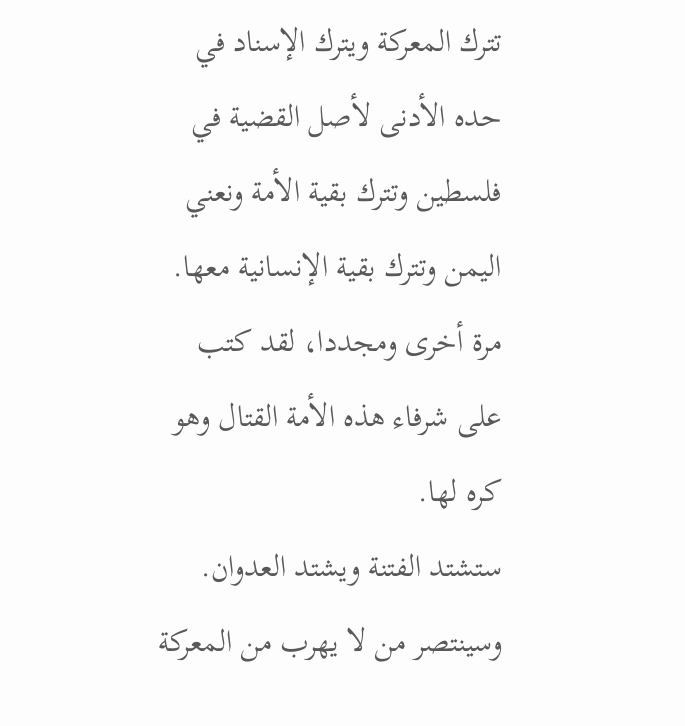تترك المعركة ويترك الإسناد في حده الأدنى لأصل القضية في فلسطين وتترك بقية الأمة ونعني اليمن وتترك بقية الإنسانية معها.
مرة أخرى ومجددا، لقد كتب على شرفاء هذه الأمة القتال وهو كره لها.
ستشتد الفتنة ويشتد العدوان. وسينتصر من لا يهرب من المعركة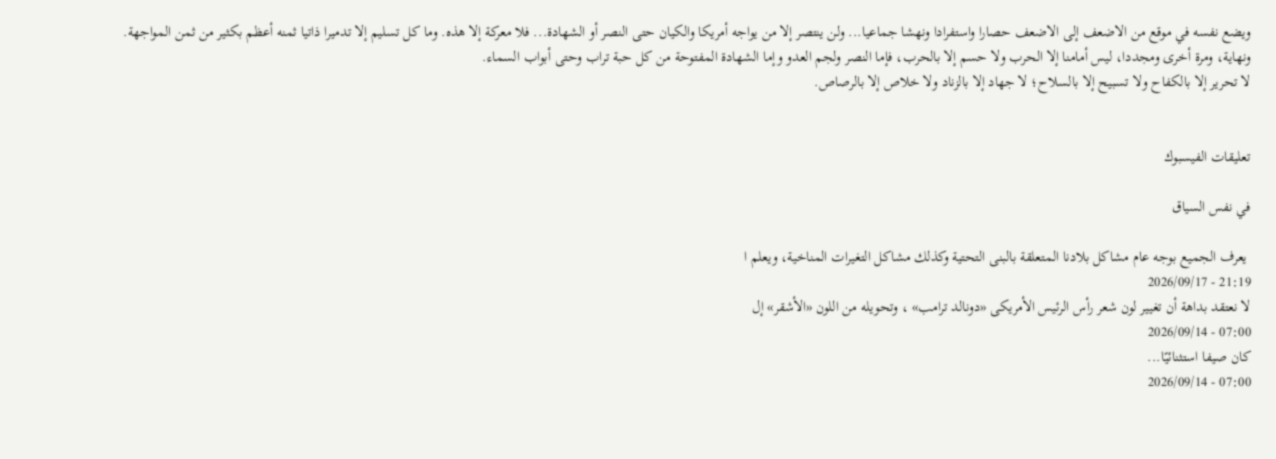ويضع نفسه في موقع من الاضعف إلى الاضعف حصارا واستفرادا ونهشا جماعيا... ولن ينتصر إلا من يواجه أمريكا والكيان حتى النصر أو الشهادة... فلا معركة إلا هذه. وما كل تسليم إلا تدميرا ذاتيا ثمنه أعظم بكثير من ثمن المواجهة.
ونهاية، ومرة أخرى ومجددا، ليس أمامنا إلا الحرب ولا حسم إلا بالحرب، فإما النصر ولجم العدو وإما الشهادة المفتوحة من كل حبة تراب وحتى أبواب السماء.
لا تحرير إلا بالكفاح ولا تسبيح إلا بالسلاح؛ لا جهاد إلا بالزناد ولا خلاص إلا بالرصاص.


تعليقات الفيسبوك

في نفس السياق

 يعرف الجميع بوجه عام مشاكل بلادنا المتعلقة بالبنى التحتية وكذلك مشاكل التغيرات المناخية، ويعلم ا
21:19 - 2026/09/17
لا نعتقد بداهة أن تغيير لون شعر رأس الرئيس الأمريكى «دونالد ترامب» ، وتحويله من اللون «الأشقر» إل
07:00 - 2026/09/14
كان صيفا استثنائيًا...
07:00 - 2026/09/14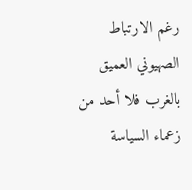رغم الارتباط الصهيوني العميق بالغرب فلا أحد من زعماء السياسة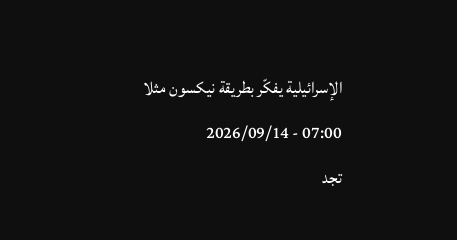الإسرائيلية يفكّر بطريقة نيكسون مثلا
07:00 - 2026/09/14
تجد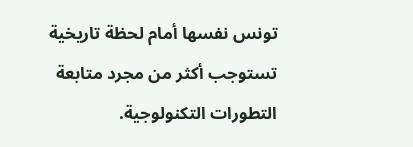تونس نفسها أمام لحظة تاريخية تستوجب أكثر من مجرد متابعة التطورات التكنولوجية.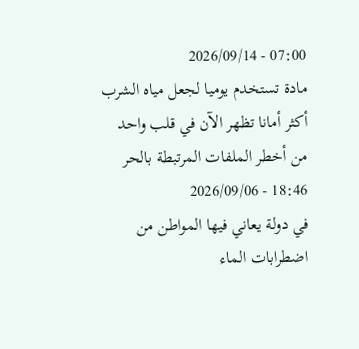07:00 - 2026/09/14
مادة تستخدم يوميا لجعل مياه الشرب أكثر أمانا تظهر الآن في قلب واحد من أخطر الملفات المرتبطة بالحر
18:46 - 2026/09/06
في دولة يعاني فيها المواطن من اضطرابات الماء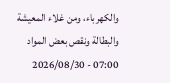والكهرباء، ومن غلاء المعيشة والبطالة ونقص بعض المواد
07:00 - 2026/08/30